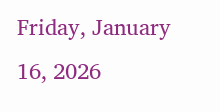Friday, January 16, 2026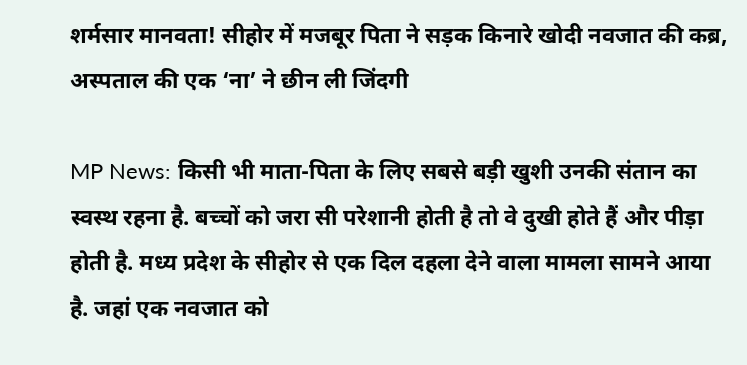शर्मसार मानवता! सीहोर में मजबूर पिता ने सड़क किनारे खोदी नवजात की कब्र, अस्पताल की एक ‘ना’ ने छीन ली जिंदगी

MP News: किसी भी माता-पिता के लिए सबसे बड़ी खुशी उनकी संतान का स्वस्थ रहना है. बच्चों को जरा सी परेशानी होती है तो वे दुखी होते हैं और पीड़ा होती है. मध्य प्रदेश के सीहोर से एक दिल दहला देने वाला मामला सामने आया है. जहां एक नवजात को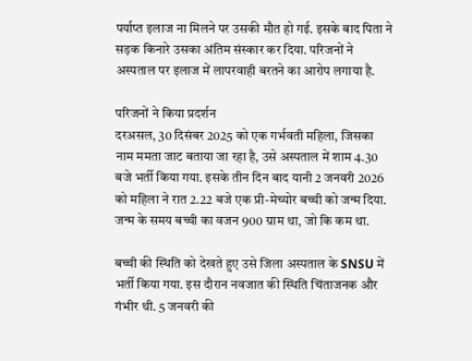पर्याप्त इलाज ना मिलने पर उसकी मौत हो गई. इसके बाद पिता ने सड़क किनारे उसका अंतिम संस्कार कर दिया. परिजनों ने अस्पताल पर इलाज में लापरवाही बरतने का आरोप लगाया है.

परिजनों ने किया प्रदर्शन
दरअसल, 30 दिसंबर 2025 को एक गर्भवती महिला, जिसका नाम ममता जाट बताया जा रहा है, उसे अस्पताल में शाम 4.30 बजे भर्ती किया गया. इसके तीन दिन बाद यानी 2 जनवरी 2026 को महिला ने रात 2.22 बजे एक प्री-मेच्योर बच्ची को जन्म दिया. जन्म के समय बच्ची का वजन 900 ग्राम था, जो कि कम था.

बच्ची की स्थिति को देखते हुए उसे जिला अस्पताल के SNSU में भर्ती किया गया. इस दौरान नवजात की स्थिति चिंताजनक और गंभीर थी. 5 जनवरी की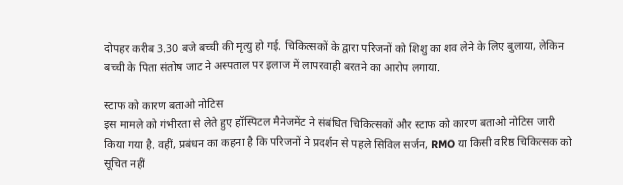दोपहर करीब 3.30 बजे बच्ची की मृत्यु हो गई. चिकित्सकों के द्वारा परिजनों को शिशु का शव लेने के लिए बुलाया, लेकिन बच्ची के पिता संतोष जाट ने अस्पताल पर इलाज में लापरवाही बरतने का आरोप लगाया.

स्टाफ को कारण बताओ नोटिस
इस मामले को गंभीरता से लेते हुए हॉस्पिटल मैनेजमेंट ने संबंधित चिकित्सकों और स्टाफ को कारण बताओ नोटिस जारी किया गया है. वहीं, प्रबंधन का कहना है कि परिजनों ने प्रदर्शन से पहले सिविल सर्जन, RMO या किसी वरिष्ठ चिकित्सक को सूचित नहीं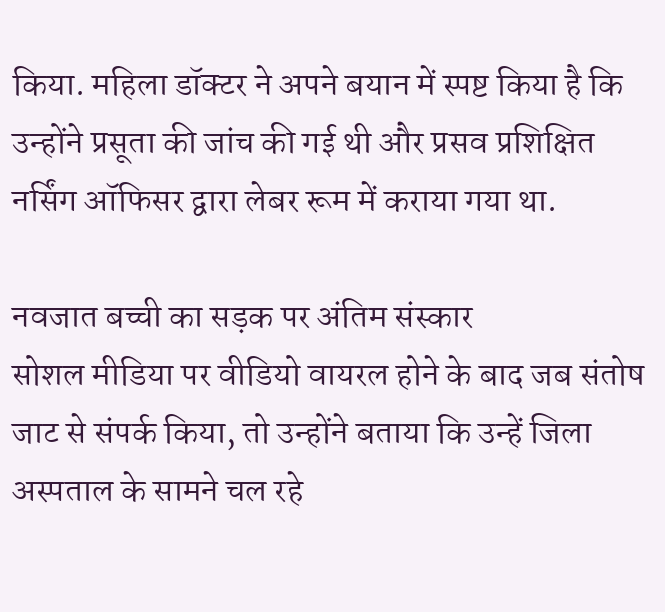किया. महिला डॉक्टर ने अपने बयान में स्पष्ट किया है कि उन्होंने प्रसूता की जांच की गई थी और प्रसव प्रशिक्षित नर्सिंग ऑफिसर द्वारा लेबर रूम में कराया गया था.

नवजात बच्ची का सड़क पर अंतिम संस्कार
सोशल मीडिया पर वीडियो वायरल होने के बाद जब संतोष जाट से संपर्क किया, तो उन्होंने बताया कि उन्हें जिला अस्पताल के सामने चल रहे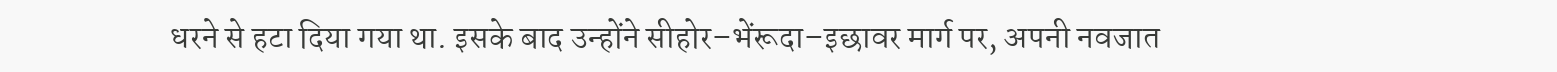धरने से हटा दिया गया था. इसके बाद उन्होंने सीहोर–भेंरूदा–इछावर मार्ग पर, अपनी नवजात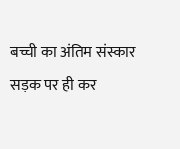बच्ची का अंतिम संस्कार सड़क पर ही कर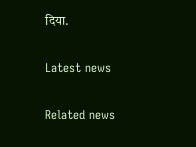दिया.

Latest news

Related news